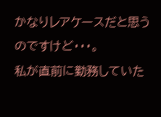かなりレアケースだと思うのですけど・・・。
私が直前に勤務していた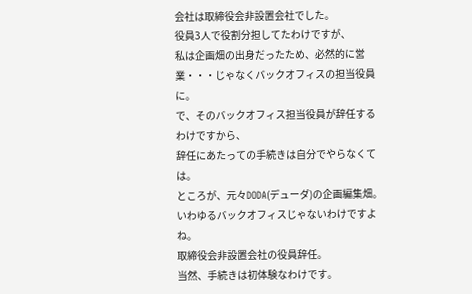会社は取締役会非設置会社でした。
役員3人で役割分担してたわけですが、
私は企画畑の出身だったため、必然的に営業・・・じゃなくバックオフィスの担当役員に。
で、そのバックオフィス担当役員が辞任するわけですから、
辞任にあたっての手続きは自分でやらなくては。
ところが、元々DODA(デューダ)の企画編集畑。
いわゆるバックオフィスじゃないわけですよね。
取締役会非設置会社の役員辞任。
当然、手続きは初体験なわけです。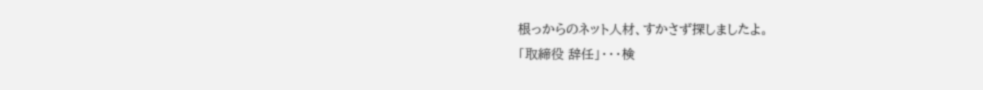根っからのネット人材、すかさず探しましたよ。
「取締役 辞任」・・・検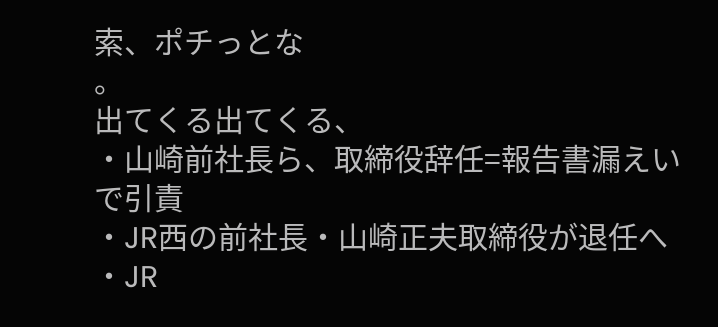索、ポチっとな
。
出てくる出てくる、
・山崎前社長ら、取締役辞任=報告書漏えいで引責
・JR西の前社長・山崎正夫取締役が退任へ
・JR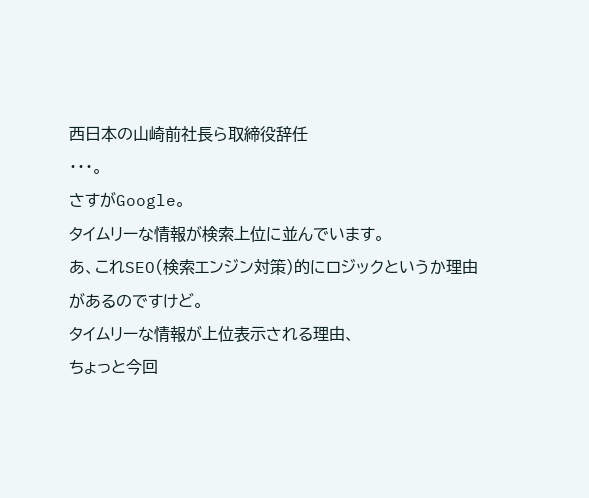西日本の山崎前社長ら取締役辞任
・・・。
さすがGoogle。
タイムリーな情報が検索上位に並んでいます。
あ、これSEO(検索エンジン対策)的にロジックというか理由があるのですけど。
タイムリーな情報が上位表示される理由、
ちょっと今回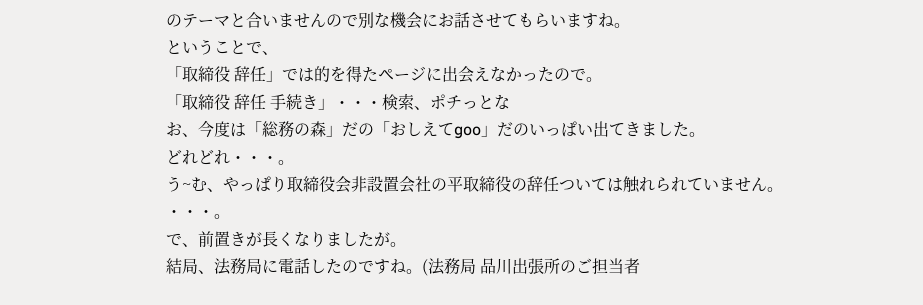のテーマと合いませんので別な機会にお話させてもらいますね。
ということで、
「取締役 辞任」では的を得たページに出会えなかったので。
「取締役 辞任 手続き」・・・検索、ポチっとな
お、今度は「総務の森」だの「おしえてgoo」だのいっぱい出てきました。
どれどれ・・・。
う~む、やっぱり取締役会非設置会社の平取締役の辞任ついては触れられていません。
・・・。
で、前置きが長くなりましたが。
結局、法務局に電話したのですね。(法務局 品川出張所のご担当者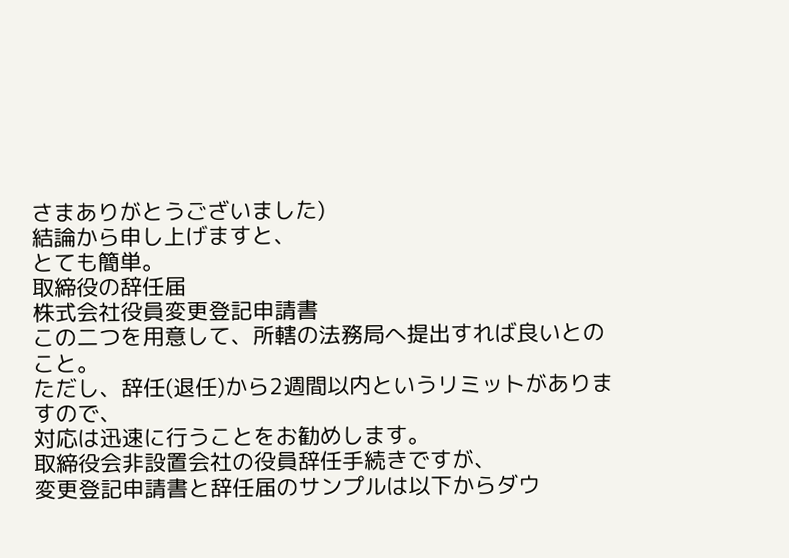さまありがとうございました)
結論から申し上げますと、
とても簡単。
取締役の辞任届
株式会社役員変更登記申請書
この二つを用意して、所轄の法務局へ提出すれば良いとのこと。
ただし、辞任(退任)から2週間以内というリミットがありますので、
対応は迅速に行うことをお勧めします。
取締役会非設置会社の役員辞任手続きですが、
変更登記申請書と辞任届のサンプルは以下からダウ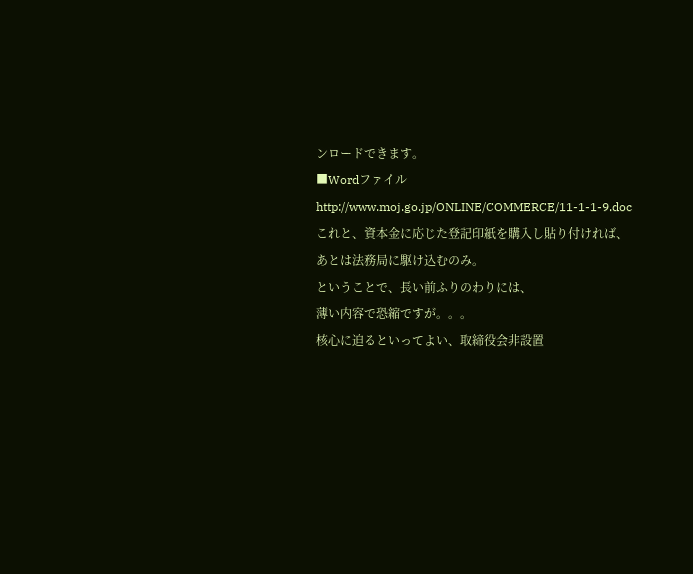ンロードできます。
■Wordファイル
http://www.moj.go.jp/ONLINE/COMMERCE/11-1-1-9.doc
これと、資本金に応じた登記印紙を購入し貼り付ければ、
あとは法務局に駆け込むのみ。
ということで、長い前ふりのわりには、
薄い内容で恐縮ですが。。。
核心に迫るといってよい、取締役会非設置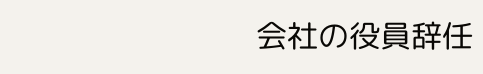会社の役員辞任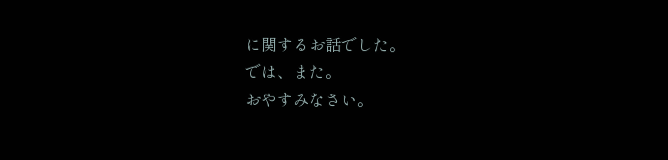に関するお話でした。
では、また。
おやすみなさい。